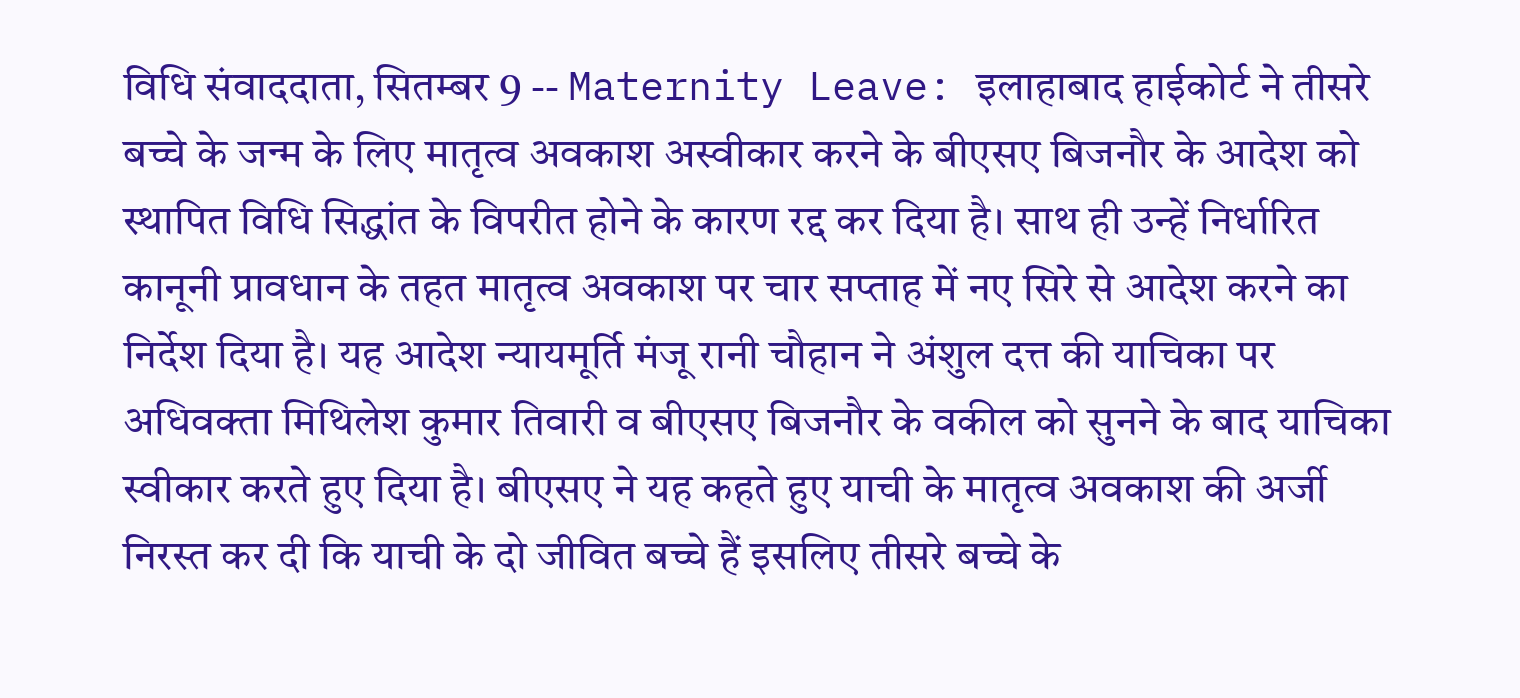विधि संवाददाता, सितम्बर 9 -- Maternity Leave: इलाहाबाद हाईकोर्ट ने तीसरे बच्चे के जन्म के लिए मातृत्व अवकाश अस्वीकार करने के बीएसए बिजनौर के आदेश को स्थापित विधि सिद्धांत के विपरीत होने के कारण रद्द कर दिया है। साथ ही उन्हें निर्धारित कानूनी प्रावधान के तहत मातृत्व अवकाश पर चार सप्ताह में नए सिरे से आदेश करने का निर्देश दिया है। यह आदेश न्यायमूर्ति मंजू रानी चौहान ने अंशुल दत्त की याचिका पर अधिवक्ता मिथिलेश कुमार तिवारी व बीएसए बिजनौर के वकील को सुनने के बाद याचिका स्वीकार करते हुए दिया है। बीएसए ने यह कहते हुए याची के मातृत्व अवकाश की अर्जी निरस्त कर दी कि याची के दो जीवित बच्चे हैं इसलिए तीसरे बच्चे के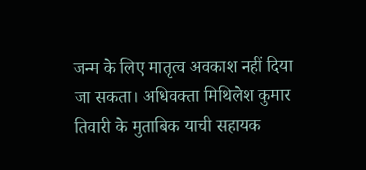जन्म के लिए मातृत्व अवकाश नहीं दिया जा सकता। अधिवक्ता मिथिलेश कुमार तिवारी के मुताबिक याची सहायक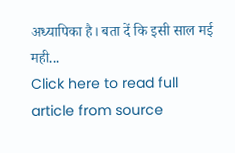अध्यापिका है। बता दें कि इसी साल मई मही...
Click here to read full article from source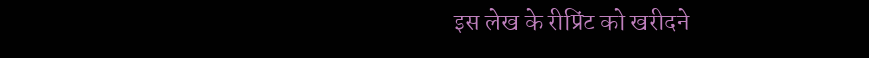इस लेख के रीप्रिंट को खरीदने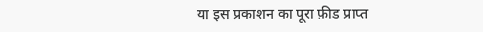या इस प्रकाशन का पूरा फ़ीड प्राप्त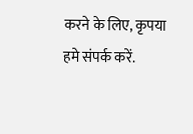करने के लिए, कृपया
हमे संपर्क करें.